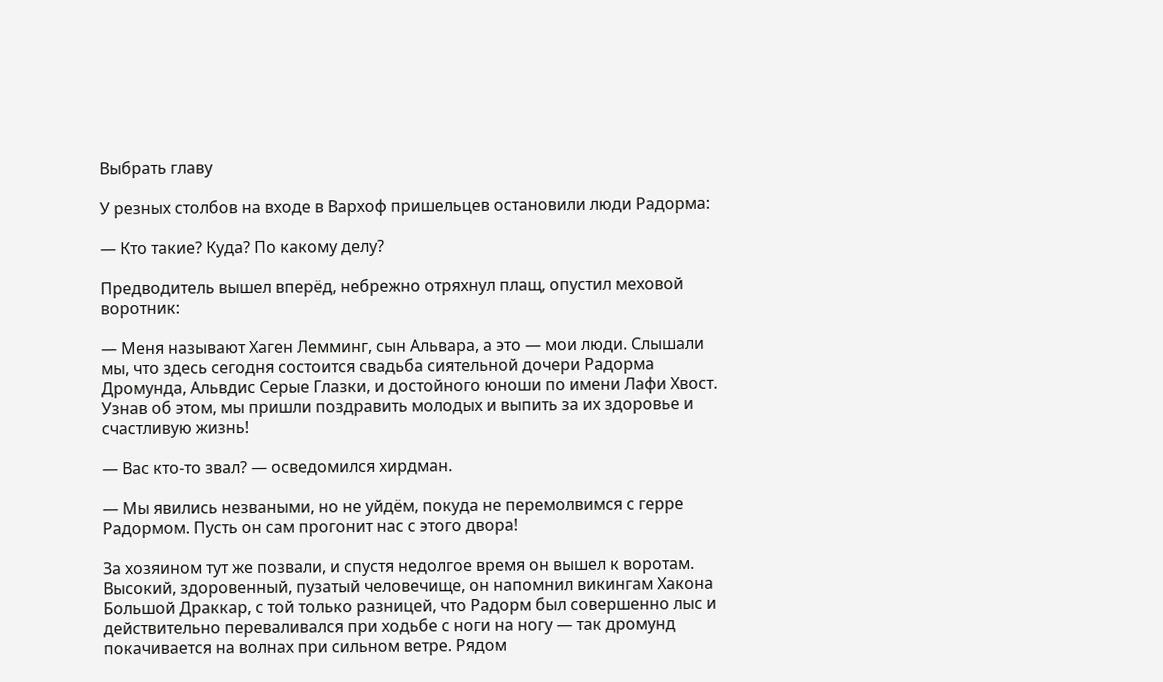Выбрать главу

У резных столбов на входе в Вархоф пришельцев остановили люди Радорма:

— Кто такие? Куда? По какому делу?

Предводитель вышел вперёд, небрежно отряхнул плащ, опустил меховой воротник:

— Меня называют Хаген Лемминг, сын Альвара, а это — мои люди. Слышали мы, что здесь сегодня состоится свадьба сиятельной дочери Радорма Дромунда, Альвдис Серые Глазки, и достойного юноши по имени Лафи Хвост. Узнав об этом, мы пришли поздравить молодых и выпить за их здоровье и счастливую жизнь!

— Вас кто-то звал? — осведомился хирдман.

— Мы явились незваными, но не уйдём, покуда не перемолвимся с герре Радормом. Пусть он сам прогонит нас с этого двора!

За хозяином тут же позвали, и спустя недолгое время он вышел к воротам. Высокий, здоровенный, пузатый человечище, он напомнил викингам Хакона Большой Драккар, с той только разницей, что Радорм был совершенно лыс и действительно переваливался при ходьбе с ноги на ногу — так дромунд покачивается на волнах при сильном ветре. Рядом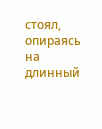стоял, опираясь на длинный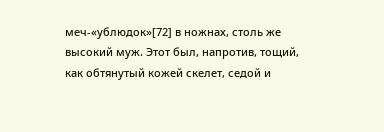меч-«ублюдок»[72] в ножнах, столь же высокий муж. Этот был, напротив, тощий, как обтянутый кожей скелет, седой и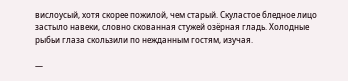вислоусый, хотя скорее пожилой, чем старый. Скуластое бледное лицо застыло навеки, словно скованная стужей озёрная гладь. Холодные рыбьи глаза скользили по нежданным гостям, изучая.

—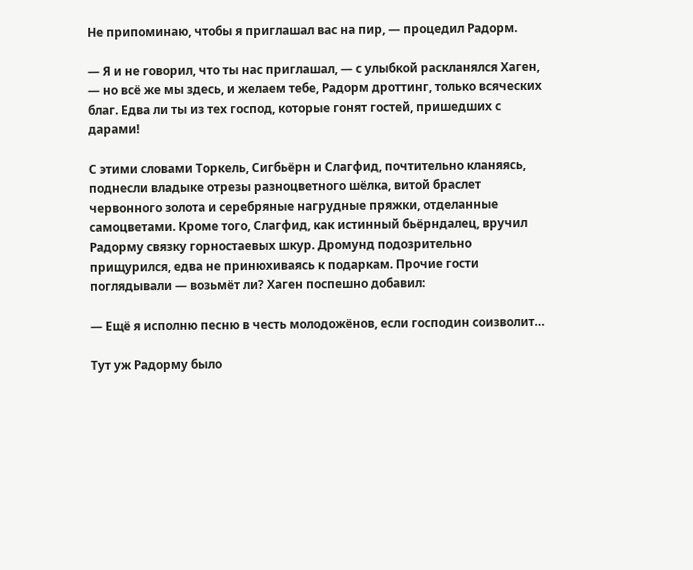Не припоминаю, чтобы я приглашал вас на пир, — процедил Радорм.

— Я и не говорил, что ты нас приглашал, — с улыбкой раскланялся Хаген, — но всё же мы здесь, и желаем тебе, Радорм дроттинг, только всяческих благ. Едва ли ты из тех господ, которые гонят гостей, пришедших с дарами!

С этими словами Торкель, Сигбьёрн и Слагфид, почтительно кланяясь, поднесли владыке отрезы разноцветного шёлка, витой браслет червонного золота и серебряные нагрудные пряжки, отделанные самоцветами. Кроме того, Слагфид, как истинный бьёрндалец, вручил Радорму связку горностаевых шкур. Дромунд подозрительно прищурился, едва не принюхиваясь к подаркам. Прочие гости поглядывали — возьмёт ли? Хаген поспешно добавил:

— Ещё я исполню песню в честь молодожёнов, если господин соизволит…

Тут уж Радорму было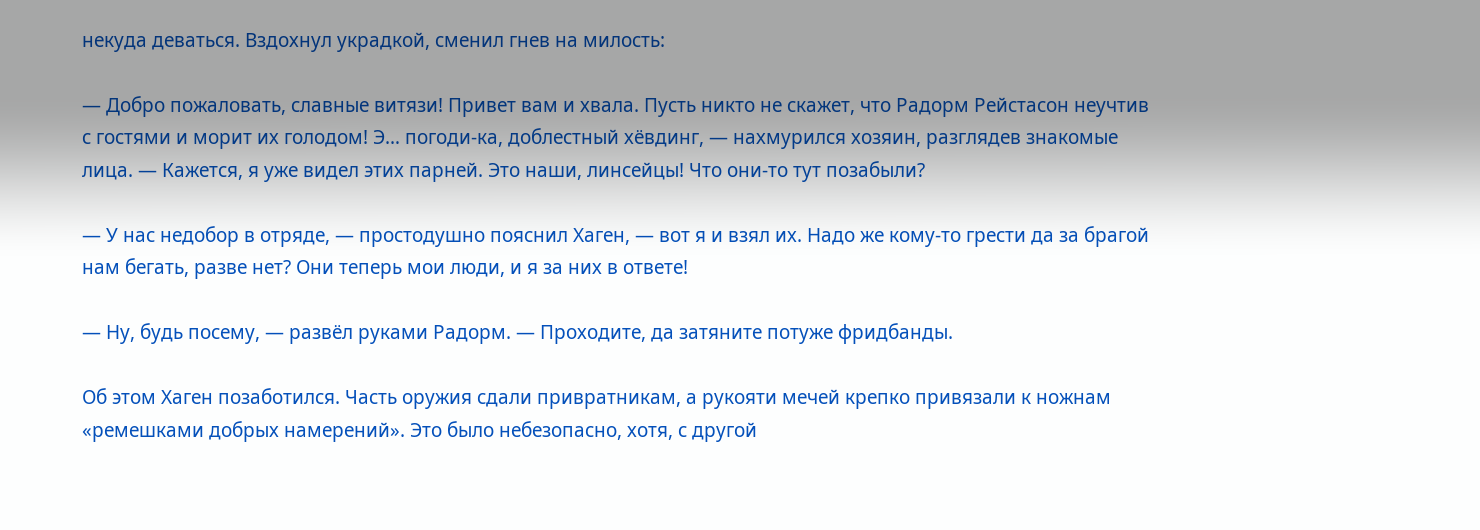некуда деваться. Вздохнул украдкой, сменил гнев на милость:

— Добро пожаловать, славные витязи! Привет вам и хвала. Пусть никто не скажет, что Радорм Рейстасон неучтив с гостями и морит их голодом! Э… погоди-ка, доблестный хёвдинг, — нахмурился хозяин, разглядев знакомые лица. — Кажется, я уже видел этих парней. Это наши, линсейцы! Что они-то тут позабыли?

— У нас недобор в отряде, — простодушно пояснил Хаген, — вот я и взял их. Надо же кому-то грести да за брагой нам бегать, разве нет? Они теперь мои люди, и я за них в ответе!

— Ну, будь посему, — развёл руками Радорм. — Проходите, да затяните потуже фридбанды.

Об этом Хаген позаботился. Часть оружия сдали привратникам, а рукояти мечей крепко привязали к ножнам «ремешками добрых намерений». Это было небезопасно, хотя, с другой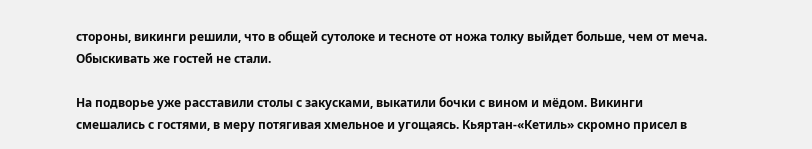стороны, викинги решили, что в общей сутолоке и тесноте от ножа толку выйдет больше, чем от меча. Обыскивать же гостей не стали.

На подворье уже расставили столы с закусками, выкатили бочки с вином и мёдом. Викинги смешались с гостями, в меру потягивая хмельное и угощаясь. Кьяртан-«Кетиль» скромно присел в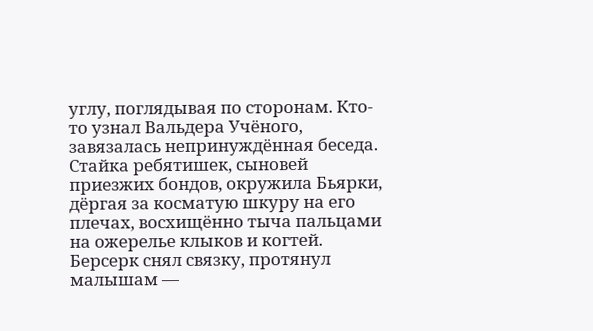углу, поглядывая по сторонам. Кто-то узнал Вальдера Учёного, завязалась непринуждённая беседа. Стайка ребятишек, сыновей приезжих бондов, окружила Бьярки, дёргая за косматую шкуру на его плечах, восхищённо тыча пальцами на ожерелье клыков и когтей. Берсерк снял связку, протянул малышам —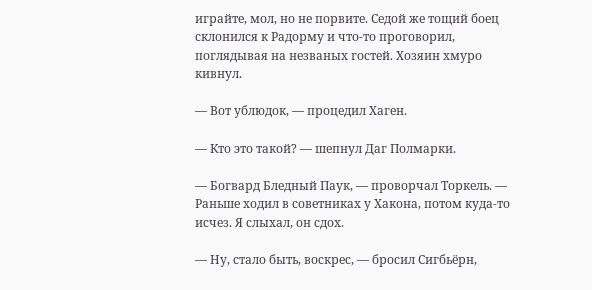играйте, мол, но не порвите. Седой же тощий боец склонился к Радорму и что-то проговорил, поглядывая на незваных гостей. Хозяин хмуро кивнул.

— Вот ублюдок, — процедил Хаген.

— Кто это такой? — шепнул Даг Полмарки.

— Богвард Бледный Паук, — проворчал Торкель. — Раньше ходил в советниках у Хакона, потом куда-то исчез. Я слыхал, он сдох.

— Ну, стало быть, воскрес, — бросил Сигбьёрн,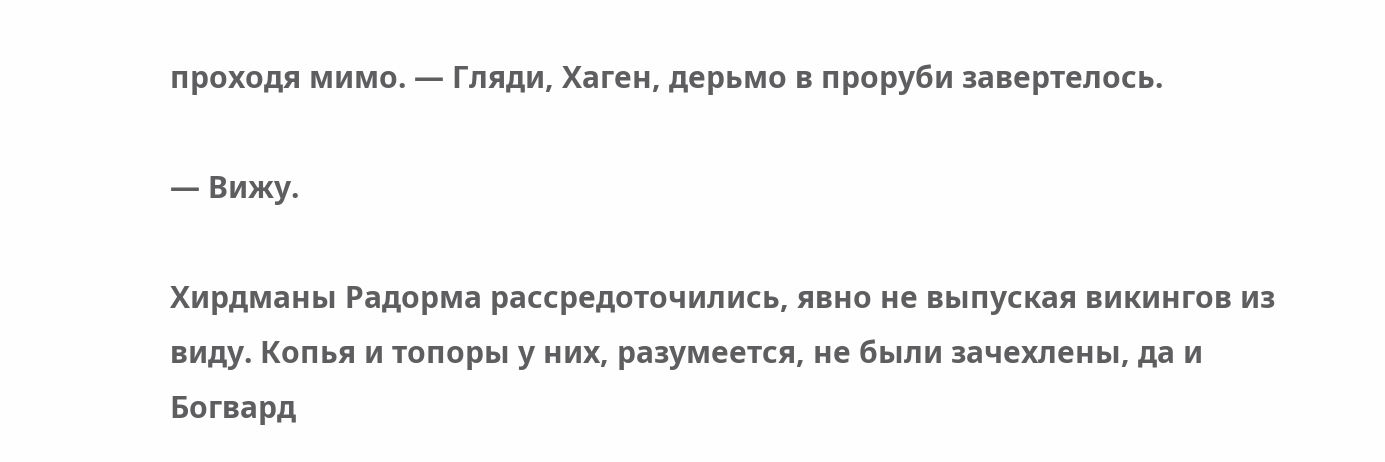проходя мимо. — Гляди, Хаген, дерьмо в проруби завертелось.

— Вижу.

Хирдманы Радорма рассредоточились, явно не выпуская викингов из виду. Копья и топоры у них, разумеется, не были зачехлены, да и Богвард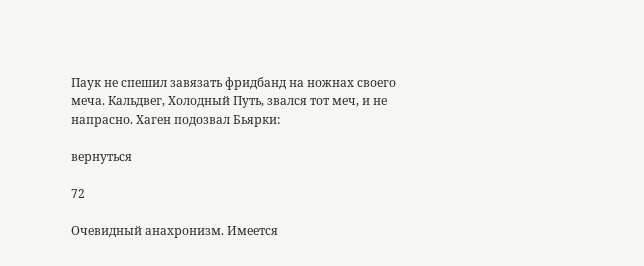Паук не спешил завязать фридбанд на ножнах своего меча. Кальдвег, Холодный Путь, звался тот меч, и не напрасно. Хаген подозвал Бьярки:

вернуться

72

Очевидный анахронизм. Имеется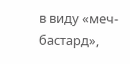в виду «меч-бастард»,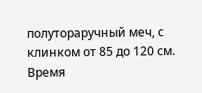полутораручный меч, с клинком от 85 до 120 см. Время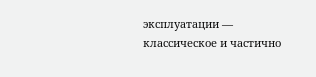эксплуатации — классическое и частично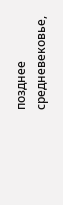позднее средневековье,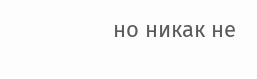но никак не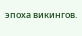эпоха викингов.